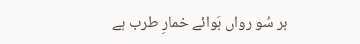ہر سُو رواں ہَوائے خمارِ طرب ہے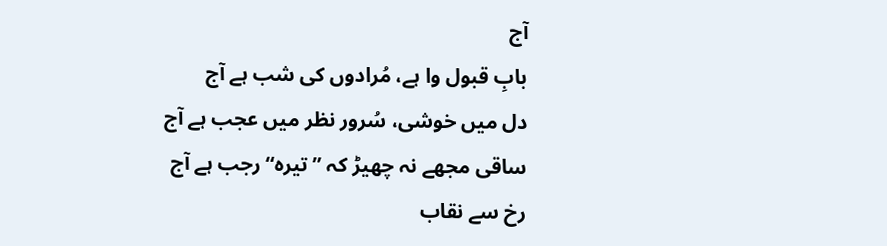آج
بابِ قبول وا ہے، مُرادوں کی شب ہے آج
دل میں خوشی، سُرور نظر میں عجب ہے آج
ساقی مجھے نہ چھیڑ کہ ”تیرہ“ رجب ہے آج
رخ سے نقاب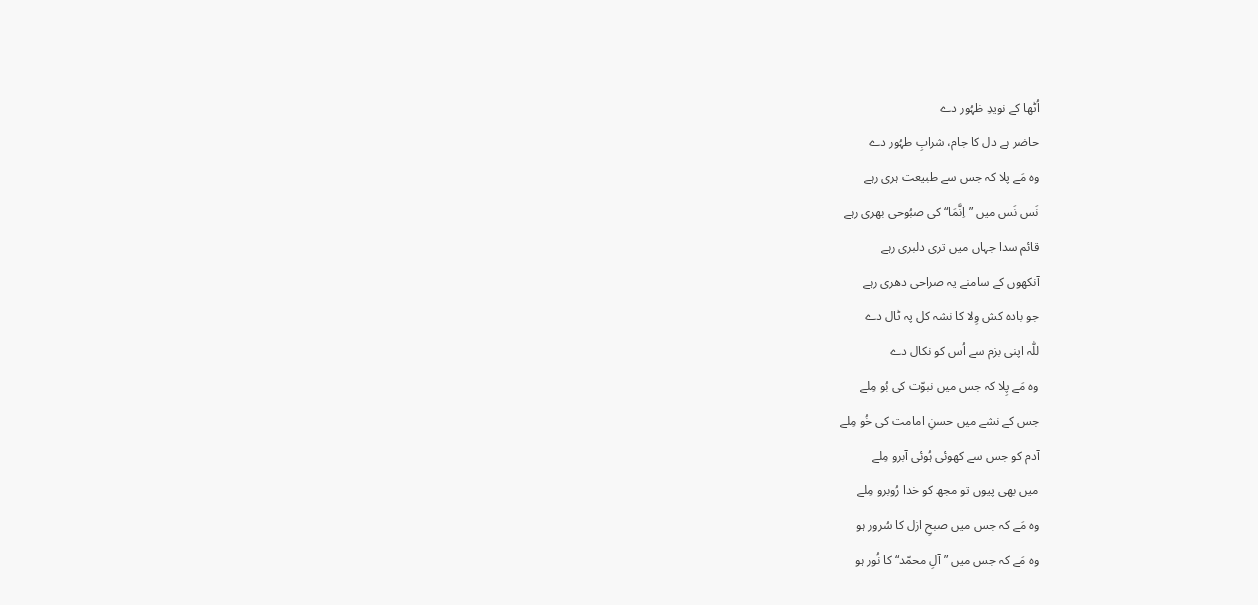اُٹھا کے نویدِ ظہُور دے
حاضر ہے دل کا جام، شرابِ طہُور دے
وہ مَے پلا کہ جس سے طبیعت ہری رہے
نَس نَس میں ”اِنَّمَا“ کی صبُوحی بھری رہے
قائم سدا جہاں میں تری دلبری رہے
آنکھوں کے سامنے یہ صراحی دھری رہے
جو بادہ کش وِلا کا نشہ کل پہ ٹال دے
للّٰہ اپنی بزم سے اُس کو نکال دے
وہ مَے پِلا کہ جس میں نبوّت کی بُو مِلے
جس کے نشے میں حسنِ امامت کی خُو مِلے
آدم کو جس سے کھوئی ہُوئی آبرو مِلے
میں بھی پیوں تو مجھ کو خدا رُوبرو مِلے
وہ مَے کہ جس میں صبحِ ازل کا سُرور ہو
وہ مَے کہ جس میں ” آلِ محمّد“ کا نُور ہو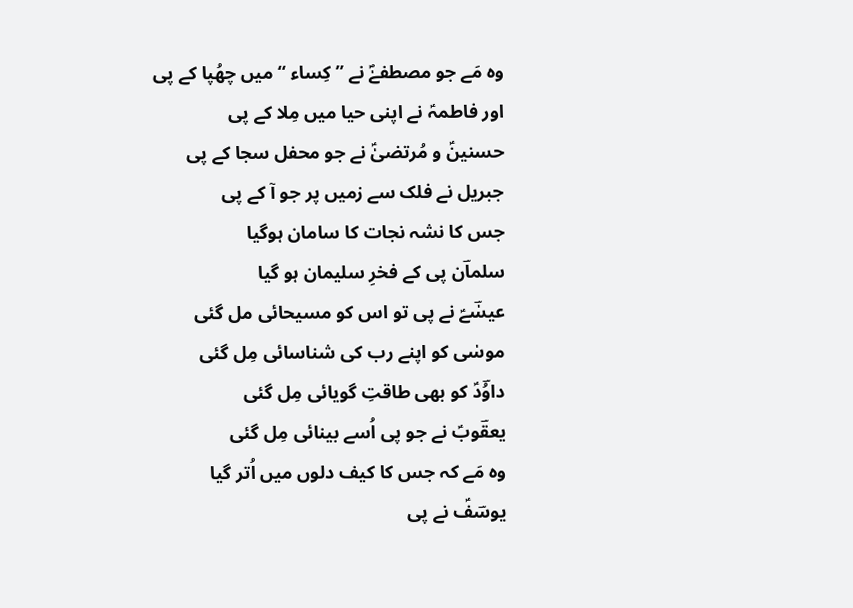وہ مَے جو مصطفےٰؐ نے ”کِساء “ میں چھُپا کے پی
اور فاطمہؑ نے اپنی حیا میں مِلا کے پی
حسنینؑ و مُرتضیٰؑ نے جو محفل سجا کے پی
جبریل نے فلک سے زمیں پر جو آ کے پی
جس کا نشہ نجات کا سامان ہوگیا
سلماؔن پی کے فخرِ سلیمان ہو گیا
عیسٰؔےؑ نے پی تو اس کو مسیحائی مل گئی
موسٰی کو اپنے رب کی شناسائی مِل گئی
داوُؔدؑ کو بھی طاقتِ گویائی مِل گئی
یعقؔوبؑ نے جو پی اُسے بینائی مِل گئی
وہ مَے کہ جس کا کیف دلوں میں اُتر گیا
یوسؔفؑ نے پی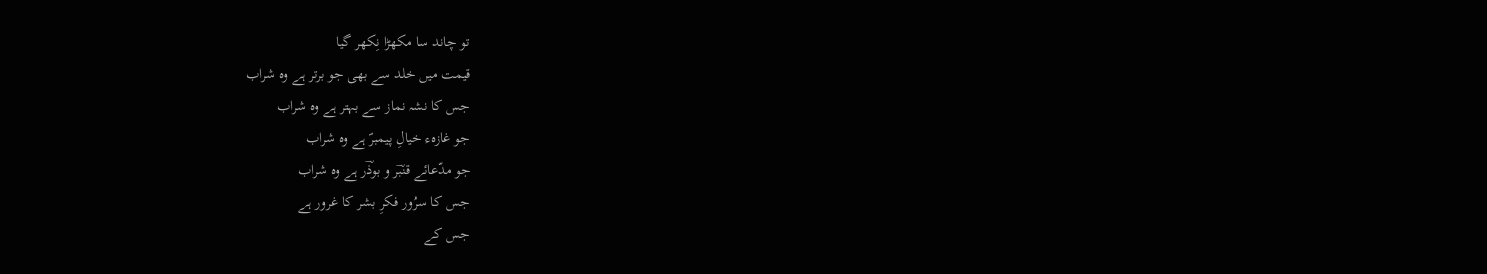تو چاند سا مکھڑا نِکھر گیا
قیمت میں خلد سے بھی جو برتر ہے وہ شراب
جس کا نشہ نماز سے بہتر ہے وہ شراب
جو غازہء خیالِ پیمبرؐ ہے وہ شراب
جو مدّعائے قنبؔر و بوذؔر ہے وہ شراب
جس کا سرُور فکرِ بشر کا غرور ہے
جس کے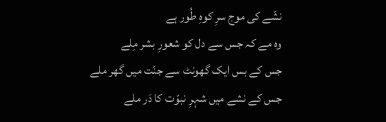نشّے کی موج سرِ کوہِ طُور ہے
وہ مے کہ جس سے دل کو شعورِ بشر مِلے
جس کے بس ایک گھونٹ سے جنّت میں گھر ملے
جس کے نشے میں شہرِ نبوّت کا دَر ملے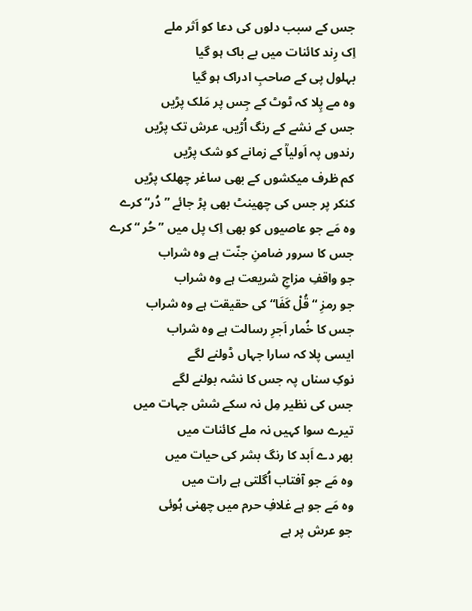جس کے سبب دلوں کی دعا کو اَثر ملے
اِک رِند کائنات میں بے باک ہو گیا
بہلول پی کے صاحبِ ادراک ہو گیا
وہ مے پِلا کہ ٹوٹ کے جِس پر مَلک پڑیں
جس کے نشے کے رنگ اُڑیں، عرش تک پڑیں
رندوں پہ اَولیاؒ کے زمانے کو شک پڑیں
کم ظرف میکشوں کے بھی ساغر چھلک پڑیں
کنکر پر جس کی چھینٹ بھی پڑ جائے ” دُر“ کرے
وہ مَے جو عاصیوں کو بھی اِک پل میں ” حُر “ کرے
جس کا سرور ضامنِ جنّت ہے وہ شراب
جو واقفِ مزاجِ شریعت ہے وہ شراب
جو رمزِ “ قُلْ کَفَا“ کی حقیقت ہے وہ شراب
جس کا خُمار اَجرِ رسالت ہے وہ شراب
ایسی پلا کہ سارا جہاں ڈولنے لگے
نوکِ سناں پہ جس کا نشہ بولنے لگے
جس کی نظیر مِل نہ سکے شش جہات میں
تیرے سوا کہیں نہ ملے کائنات میں
بھر دے اَبد کا رنگ بشر کی حیات میں
وہ مَے جو آفتاب اُگلتی ہے رات میں
وہ مَے جو ہے غلافِ حرم میں چھنی ہُوئی
جو عرش پر ہے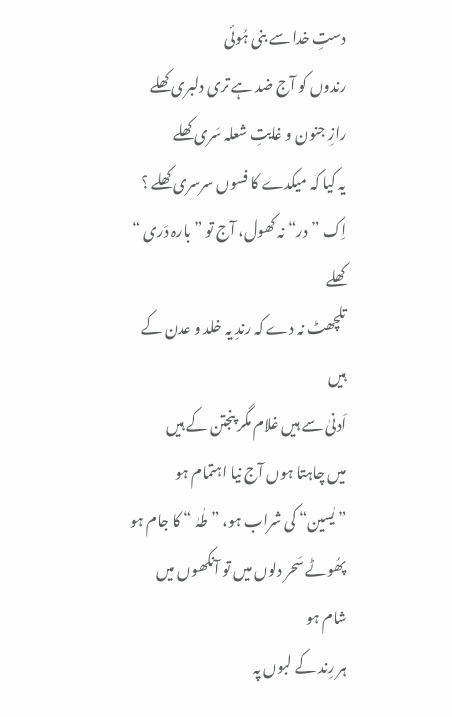دستِ خدا سے بنی ہُوئی
رندوں کو آج ضد ہے تری دلبری کھلے
رازِ جنون و غایتِ شعلہ سَری کھلے
یہ کیا کہ میکدے کا فسوں سرسری کھلے ؟
اِک ”در“ نہ کھول، آج تو ” بارہ دَری “ کھلے
تلچھٹ نہ دے کہ رندِ یہ خلد و عدن کے ہیں
اَدنیٰ سے ہیں غلام مگر پنجتن کے ہیں
میں چاہتا ہوں آج نیا اہتمام ہو
”یٰسین“ کی شراب ہو، ” طٰہٰ “ کا جام ہو
پھُوٹے سَحر دلوں میں تو آنکھوں میں شام ہو
ہر رِند کے لبوں پہ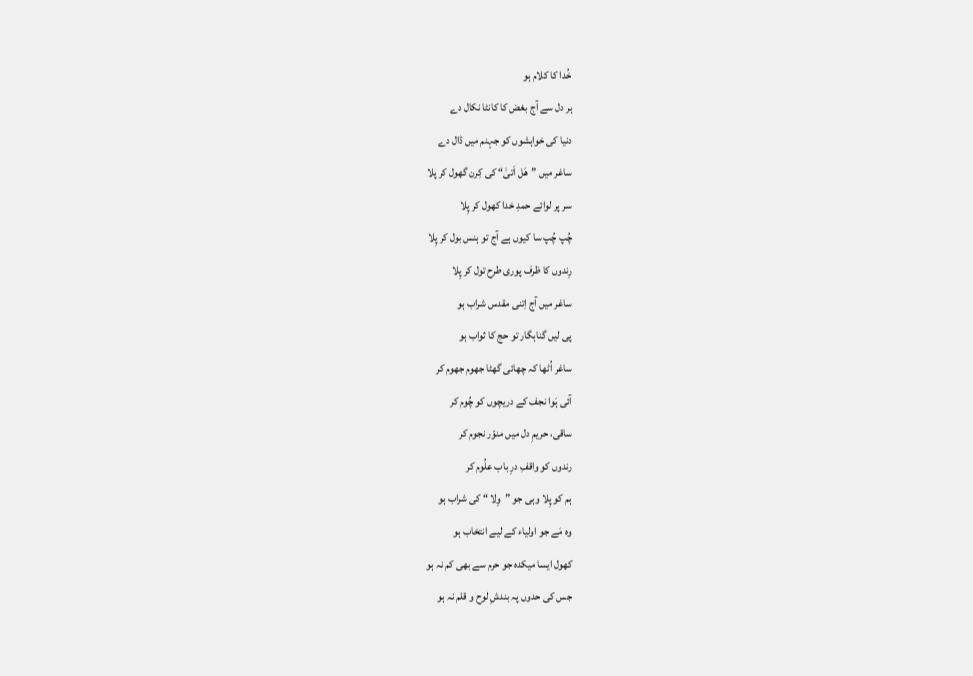خُدا کا کلام ہو
ہر دل سے آج بغض کا کانٹا نکال دے
دنیا کی خواہشوں کو جہنم میں ڈال دے
ساغر میں ”ھَل اَتیٰ“ کی کِرن گھول کر پلا
سر پر لوائے حمدِ خدا کھول کر پِلا
چُپ چُپ سا کیوں ہے آج تو ہنس بول کر پِلا
رِندوں کا ظرف پوری طرح تول کر پِلا
ساغر میں آج اِتنی مقدس شراب ہو
پی لیں گناہگار تو حج کا ثواب ہو
ساغر اُٹھا کہ چھائی گھٹا جھوم جھوم کر
آئی ہَوا نجف کے دریچوں کو چُوم کر
ساقی، حریمِ دل میں منوّر نجوم کر
رندوں کو واقفِ درِ باب علُوم کر
ہم کو پِلا وہی جو ”وِلا “ کی شراب ہو
وہ مَے جو اولیاء کے لیے انتخاب ہو
کھول ایسا میکدہ جو حرم سے بھی کم نہ ہو
جس کی حدوں پہ بندشِ لوح و قلم نہ ہو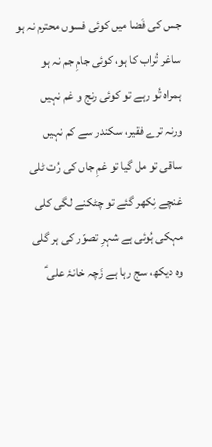جس کی فَضا میں کوئی فسوں محترم نہ ہو
ساغر تُراب کا ہو، کوئی جامِ جم نہ ہو
ہمراہ تُو رہے تو کوئی رنج و غم نہیں
ورنہ ترے فقیر، سکندر سے کم نہیں
ساقی تو مل گیا تو غمِ جاں کی رُت ٹلی
غنچے نِکھر گئے تو چٹکنے لگی کلی
مہکی ہُوئی ہے شہرِ تصوّر کی ہر گلی
وہ دیکھ، سج رہا ہے زَچہ خانۂ علی ؑ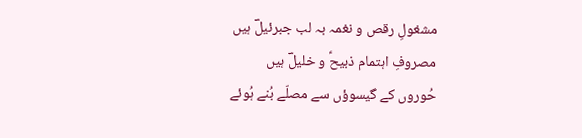مشغولِ رقص و نغمہ بہ لب جبرئیلؔ ہیں
مصروفِ اہتمام ذبیحؑ و خلیلؔ ہیں
حُوروں کے گیسوؤں سے مصلّے بُنے ہُوئے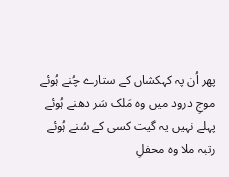پھر اُن پہ کہکشاں کے ستارے چُنے ہُوئے
موجِ درود میں وہ مَلک سَر دھنے ہُوئے
پہلے نہیں یہ گیت کسی کے سُنے ہُوئے
رتبہ ملا وہ محفلِ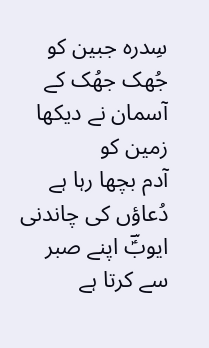سِدرہ جبین کو
جُھک جھُک کے آسمان نے دیکھا زمین کو
آدم بچھا رہا ہے دُعاؤں کی چاندنی
ایوبؑؔ اپنے صبر سے کرتا ہے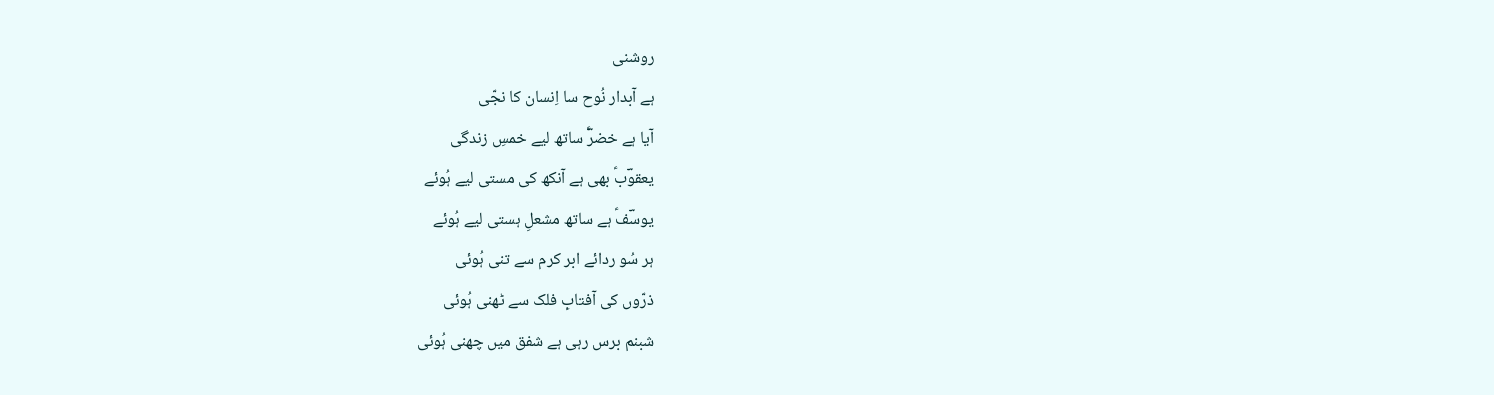روشنی
ہے آبدار نُوح سا اِنسان کا نجّی
آیا ہے خضرؑؔ ساتھ لیے خمسِ زندگی
یعقوؔبؑ بھی ہے آنکھ کی مستی لیے ہُوئے
یوسؔفؑ ہے ساتھ مشعلِ ہستی لیے ہُوئے
ہر سُو ردائے ابر کرم سے تنی ہُوئی
ذرّوں کی آفتابِ فلک سے ٹھنی ہُوئی
شبنم برس رہی ہے شفق میں چھنی ہُوئی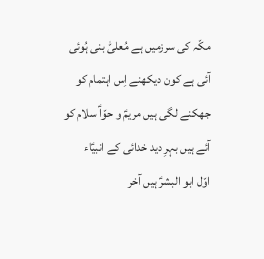مکّہ کی سرزمیں ہے مُعلیّٰ بنی ہُوئی
آئی ہے کون دیکھنے اِس اہتمام کو
جھکنے لگی ہیں مریمؑ و حوّاؑ سلام کو
آئے ہیں بہرِ دید خدائی کے انبیؑاء
اوّل ابو البشرؑ ہیں آخر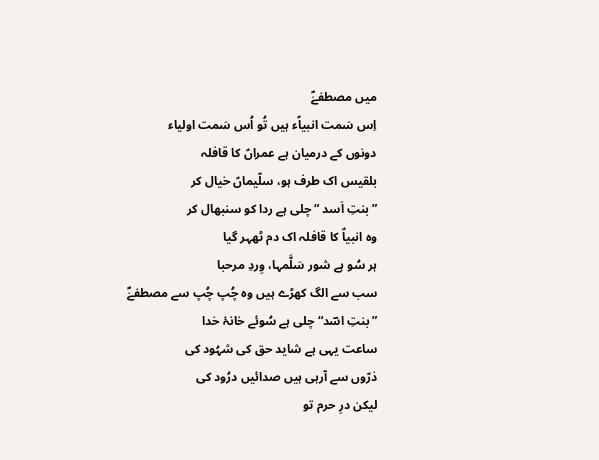میں مصطفےٰؐ
اِس سَمت انبیاؑء ہیں تُو اُس سَمت اولیاء
دونوں کے درمیان ہے عمراںؑ کا قافلہ
بلقیس اک طرف ہو، سلّیماںؑ خیال کر
”بنتِ اَسد “ چلی ہے ردا کو سنبھال کر
وہ انبیاؑ کا قافلہ اک دم ٹھہر گیا
ہر سُو ہے شور سَلَّمہا، وِردِ مرحبا
سب سے الگ کھڑے ہیں وہ چُپ چُپ سے مصطفےٰؐ
”بنتِ اسؔد“ چلی ہے سُوئے خانۂ خدا
ساعت یہی ہے شاید حق کی شہُود کی
ذرّوں سے آرہی ہیں صدائیں درُود کی
لیکن درِ حرم تو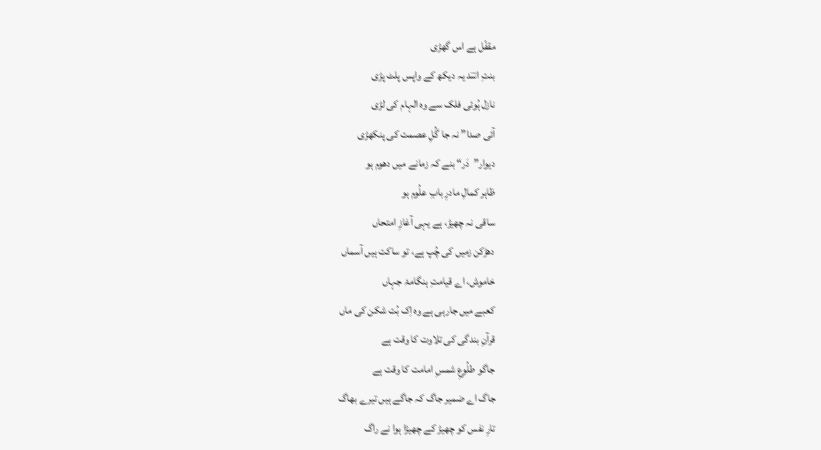مقفّل ہے اس گھڑی
بنتِ اسؔد یہ دیکھ کے واپس پلٹ پڑی
نازل ہُوئی فلک سے وہ الہام کی لڑی
آئی صدا” نہ جا گُلِ عصمت کی پنکھڑی
دیوار”دَر“ بنے کہ زمانے میں دھوم ہو
ظاہر کمالِ مادرِ بابِ علُوم ہو
ساقی نہ چھیڑ، ہے یہی آغازِ امتحاں
دھڑکن زمیں کی چُپ ہے، تو ساکت ہیں آسماں
خاموش، اے قیامتِ ہنگامۂ جہاں
کعبے میں جارہی ہے وہ اِک بُت شکن کی ماں
قرآنِ بندگی کی تلاوت کا وقت ہے
جاگو طلُوعِ شمسِ امامت کا وقت ہے
جاگ اے ضمیر جاگ کہ جاگے ہیں تیرے بھاگ
تارِ نفس کو چھیڑ کے چھیڑا ہوا نے راگ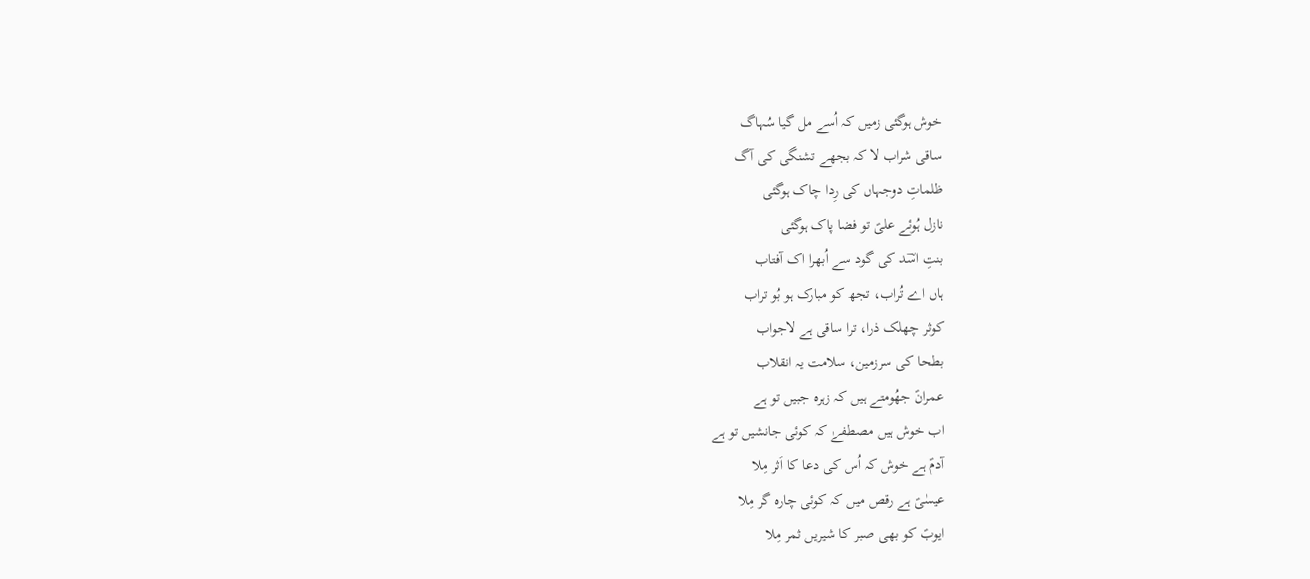خوش ہوگئی زمیں کہ اُسے مل گیا سُہاگ
ساقی شراب لا کہ بجھے تشنگی کی آگ
ظلماتِ دوجہاں کی رِدا چاک ہوگئی
نازل ہُوئے علیؑ تو فضا پاک ہوگئی
بنتِ اسؔد کی گود سے اُبھرا اک آفتاب
ہاں اے تُراب، تجھ کو مبارک ہو بُو تراب
کوثر چھلک ذرا، ترا ساقی ہے لاجواب
بطحا کی سرزمین، سلامت یہ انقلاب
عمرانؑ جھُومتے ہیں کہ زہرہ جبیں تو ہے
اب خوش ہیں مصطفےٰ کہ کوئی جانشیں تو ہے
آدمؑ ہے خوش کہ اُس کی دعا کا اَثر مِلا
عیسٰیؑ ہے رقص میں کہ کوئی چارہ گر مِلا
ایوبؑ کو بھی صبر کا شیریں ثمر مِلا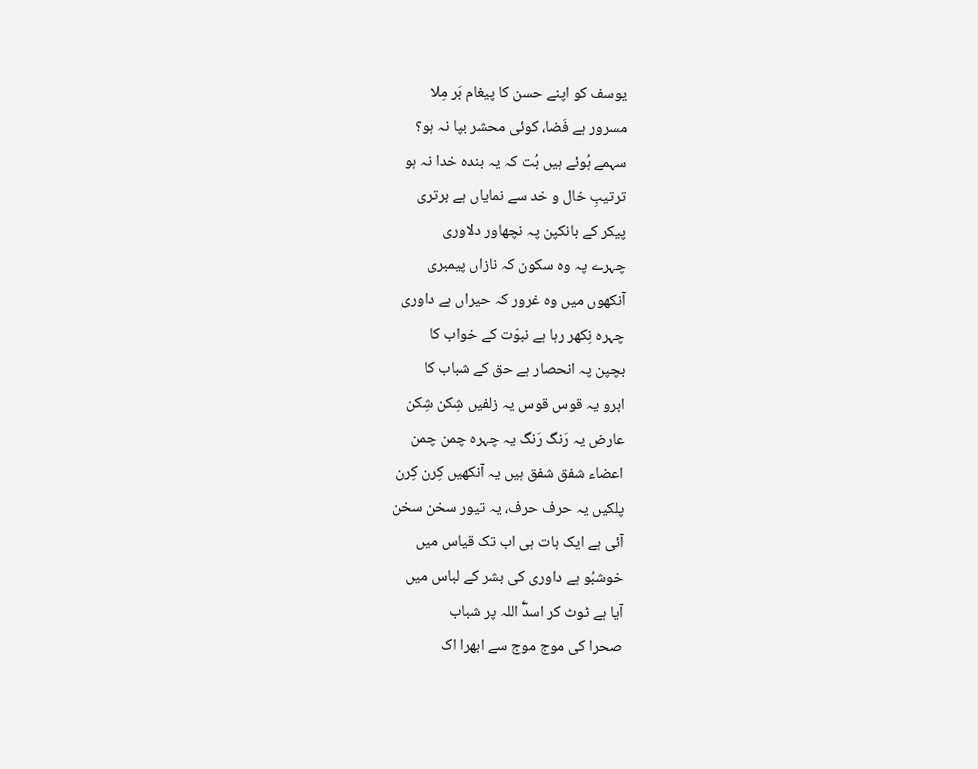یوسف کو اپنے حسن کا پیغام بَر مِلا
مسرور ہے فَضا، کوئی محشر بپا نہ ہو؟
سہمے ہُوئے ہیں بُت کہ یہ بندہ خدا نہ ہو
ترتیبِ خال و خد سے نمایاں ہے برتری
پیکر کے بانکپن پہ نچھاور دلاوری
چہرے پہ وہ سکون کہ نازاں پیمبری
آنکھوں میں وہ غرور کہ حیراں ہے داوری
چہرہ نِکھر رہا ہے نبوّت کے خواب کا
بچپن پہ انحصار ہے حق کے شباب کا
ابرو یہ قوس قوس یہ زلفیں شِکن شِکن
عارض یہ رَنگ رَنگ یہ چہرہ چمن چمن
اعضاء شفق شفق ہیں یہ آنکھیں کِرن کِرن
پلکیں یہ حرف حرف، یہ تیور سخن سخن
آئی ہے ایک بات ہی اب تک قیاس میں
خوشبُو ہے داوری کی بشر کے لباس میں
آیا ہے ٹوٹ کر اسدؔؑ اللہ پر شباب
صحرا کی موج موج سے ابھرا اک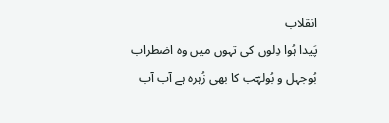انقلاب
پَیدا ہُوا دِلوں کی تہوں میں وہ اضطراب
بُوجہل و بُولہؔب کا بھی زُہرہ ہے آب آب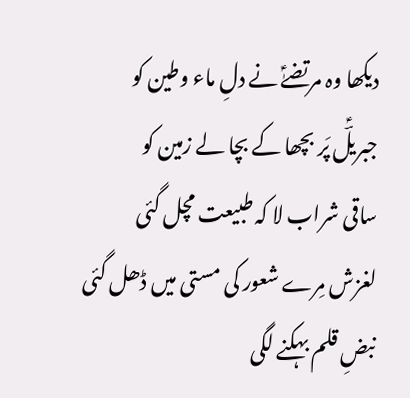دیکھا وہ مرتضےٰؑ نے دلِ ماء وطین کو
جبریلؔؑ پَر بچھا کے بچا لے زمین کو
ساقی شراب لا کہ طبیعت مچل گئی
لغزش مِرے شعور کی مستی میں ڈھل گئی
نبضِ قلم بہکنے لگی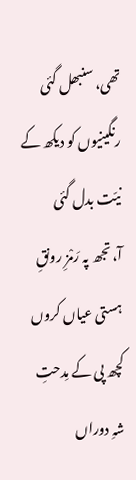تھی، سنبھل گئی
رنگینیوں کو دیکھ کے نیّت بدل گئی
آ، تجھ پہ رَمْزِ رونقِ ہستی عیاں کروں
کچھ پی کے مِدحتِ شہِ دوراں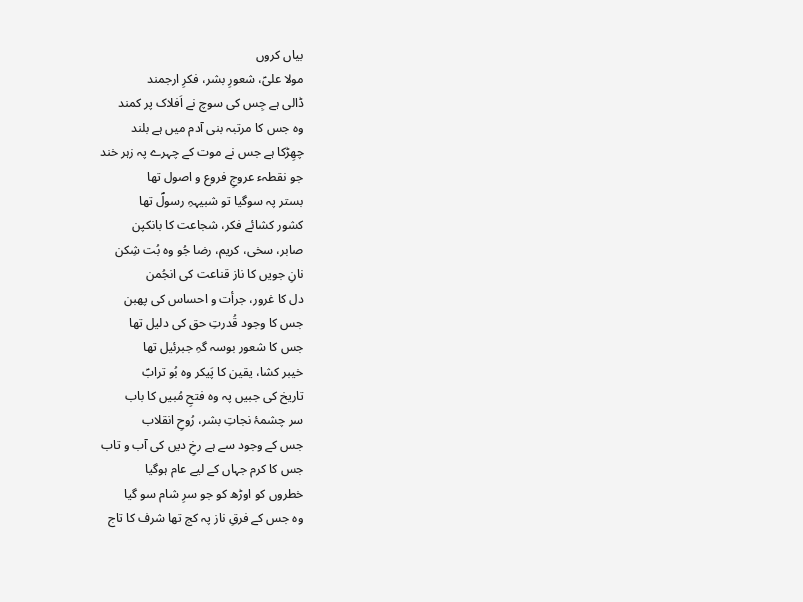بیاں کروں
مولا علیؑ، شعورِ بشر، فکرِ ارجمند
ڈالی ہے جِس کی سوچ نے اَفلاک پر کمند
وہ جس کا مرتبہ بنی آدم میں ہے بلند
چھِڑکا ہے جس نے موت کے چہرے پہ زہر خند
جو نقطہء عروجِ فروع و اصول تھا
بستر پہ سوگیا تو شبیہہِ رسولؐ تھا
کشور کشائے فکر، شجاعت کا بانکپن
صابر، سخی، کریم، رضا جُو وہ بُت شِکن
نانِ جویں کا ناز قناعت کی انجُمن
دل کا غرور، جرأت و احساس کی پھبن
جس کا وجود قُدرتِ حق کی دلیل تھا
جس کا شعور بوسہ گہِ جبرئیل تھا
خیبر کشا، یقین کا پَیکر وہ بُو ترابؑ
تاریخ کی جبیں پہ وہ فتحِ مُبیں کا باب
سر چشمۂ نجاتِ بشر، رُوحِ انقلاب
جس کے وجود سے ہے رخِ دیں کی آب و تاب
جس کا کرم جہاں کے لیے عام ہوگیا
خطروں کو اوڑھ کو جو سرِ شام سو گیا
وہ جس کے فرقِ ناز پہ کج تھا شرف کا تاج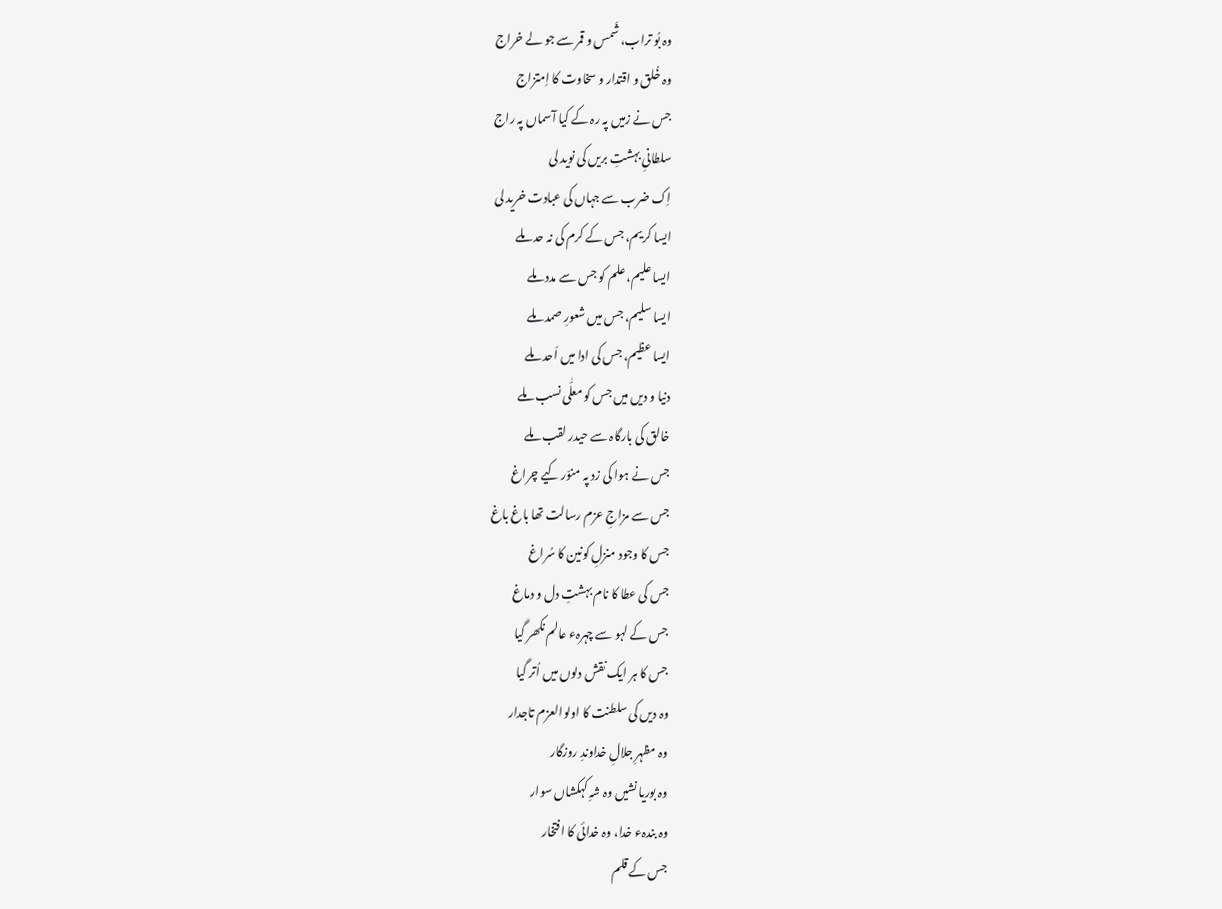وہ بُو تراب، شَمس و قمر سے جو لے خراج
وہ خُلق و اقتدار و سخاوت کا اِمتزاج
جس نے زمیں پہ رہ کے کیا آسماں پہ راج
سلطانیِ بہشتِ بریں کی نوید لی
اِک ضرب سے جہاں کی عبادت خرید لی
ایسا کریم، جس کے کرم کی نہ حد ملے
ایسا علیم، علم کو جس سے مدد ملے
ایسا سلیم، جس میں شعورِ صمد ملے
ایسا عظیم، جس کی ادا میں اَحد ملے
دنیا و دیں میں جس کو معلّٰی نسب ملے
خالق کی بارگاہ سے حیدر لقب ملے
جس نے ہوا کی زد پہ منوّر کیے چراغ
جس سے مزاجِ عزم رسالت تھا باغ باغ
جس کا وجود منزلِ کونین کا سُراغ
جس کی عطا کا نام بہشتِ دل و دماغ
جس کے لہو سے چہرہء عالم نکھر گیا
جس کا ہر ایک نقش دلوں میں اُتر گیا
وہ دیں کی سلطنت کا اولوالعزم تاجدار
وہ مظہرِ جلالِ خداوندِ روزگار
وہ بوریا نشیں وہ شہِ کہکشاں سوار
وہ بندہء خدا، وہ خدائی کا افتخار
جس کے قلم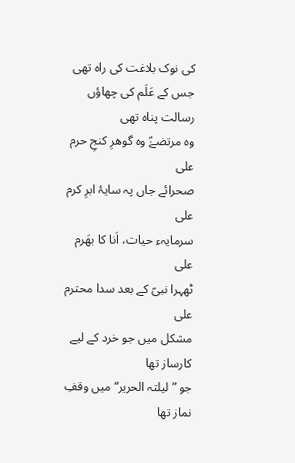کی نوک بلاغت کی راہ تھی
جس کے عَلَم کی چھاؤں رسالت پناہ تھی
وہ مرتضےٰؑ وہ گوھرِ کنجِ حرم علی
صحرائے جاں پہ سایۂ ابرِ کرم علی
سرمایہء حیات، اَنا کا بھَرم علی
ٹھہرا نبیؑ کے بعد سدا محترم علی
مشکل میں جو خرد کے لیے کارساز تھا
جو ”لیلتہ الحریر“ میں وقفِ نماز تھا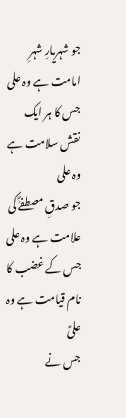جو شہریارِ شہرِ امامت ہے وہ علی
جس کا ہر ایک نقش سلامت ہے وہ علی
جو صدقِ مصطفےٰؐ کی علامت ہے وہ علی
جس کے غضب کا نام قیامت ہے وہ علیؑ
جس نے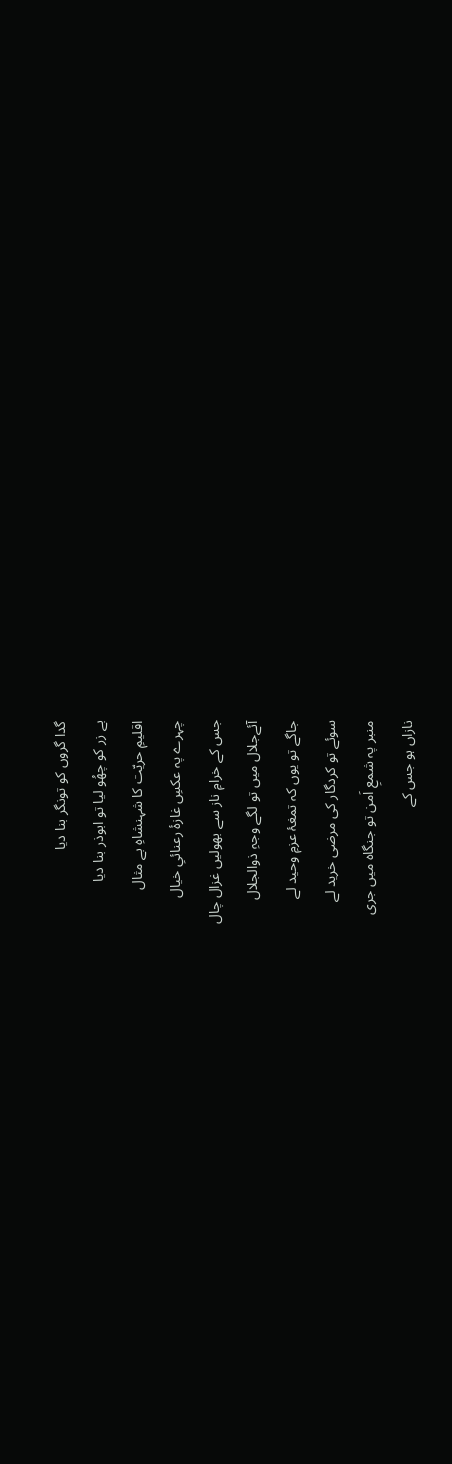گدا گروں کو تونگر بنا دیا
بے زر کو چھُو لیا تو ابوذر بنا دیا
اقلیمِ حریّت کا شہنشاہِ بے مثال
چہرے پہ عکسِ غازۂ رعنائیِ خیال
جس کے خرامِ ناز سے بھولیں غزال چال
آئےجلال میں تو لگے وجہِ ذوالجلال
جاگے تو یوں کہ تمغۂ عزمِ وحید لے
سوئے تو کردگار کی مرضی خرید لے
منبر پہ شمعِ اَمن تو جنگاہ میں جری
نازاں ہو جس کے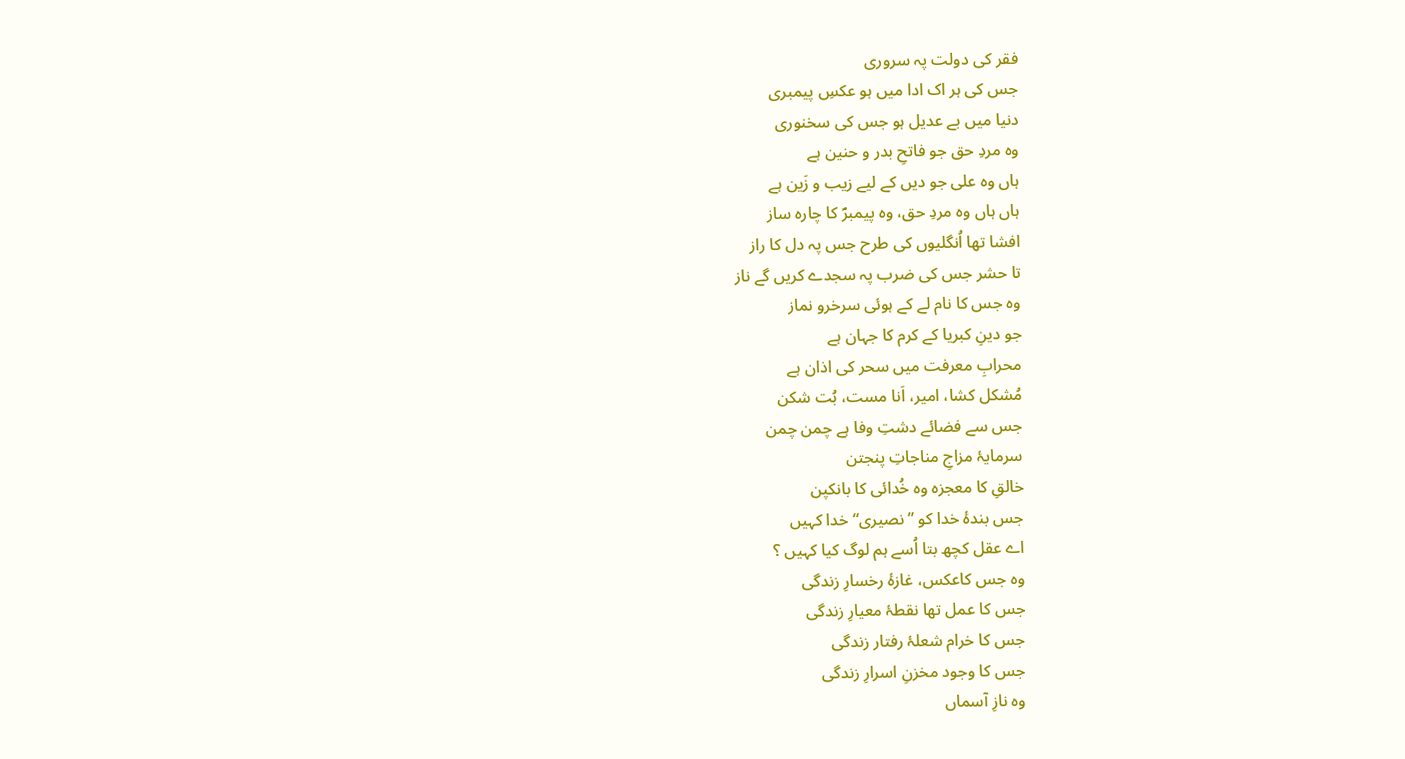فقر کی دولت پہ سروری
جس کی ہر اک ادا میں ہو عکسِ پیمبری
دنیا میں بے عدیل ہو جس کی سخنوری
وہ مردِ حق جو فاتحِ بدر و حنین ہے
ہاں وہ علی جو دیں کے لیے زیب و زَین ہے
ہاں ہاں وہ مردِ حق، وہ پیمبرؐ کا چارہ ساز
افشا تھا اُنگلیوں کی طرح جس پہ دل کا راز
تا حشر جس کی ضرب پہ سجدے کریں گے ناز
وہ جس کا نام لے کے ہوئی سرخرو نماز
جو دینِ کبریا کے کرم کا جہان ہے
محرابِ معرفت میں سحر کی اذان ہے
مُشکل کشا، امیر، اَنا مست، بُت شکن
جس سے فضائے دشتِ وفا ہے چمن چمن
سرمایۂ مزاجِ مناجاتِ پنجتن
خالقِ کا معجزہ وہ خُدائی کا بانکپن
جس بندۂ خدا کو ”نصیری“ خدا کہیں
اے عقل کچھ بتا اُسے ہم لوگ کیا کہیں ؟
وہ جس کاعکس، غازۂ رخسارِ زندگی
جس کا عمل تھا نقطۂ معیارِ زندگی
جس کا خرام شعلۂ رفتار زندگی
جس کا وجود مخزنِ اسرارِ زندگی
وہ نازِ آسماں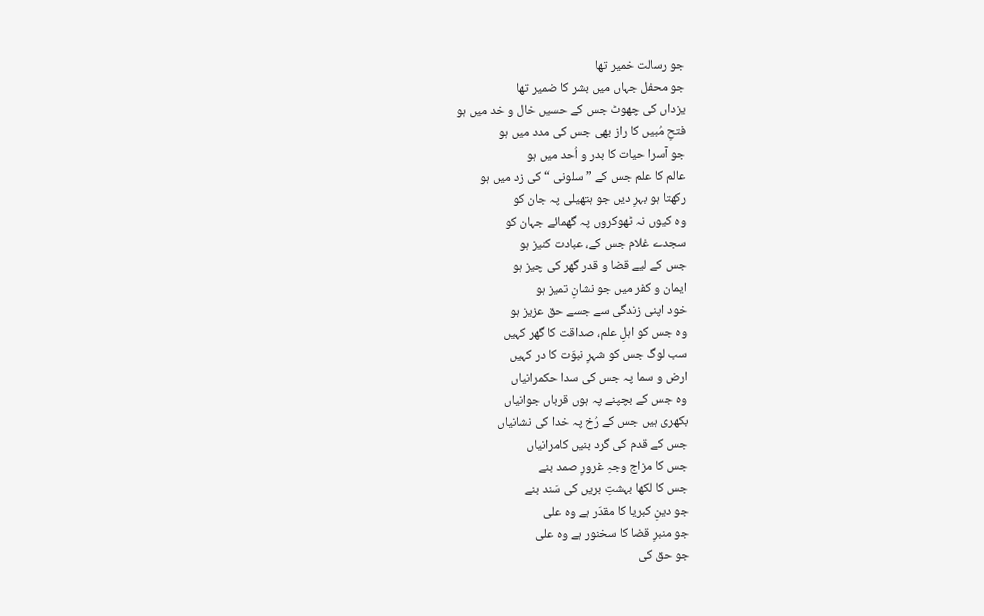جو رسالت خمیر تھا
جو محفل جہاں میں بشر کا ضمیر تھا
یزداں کی چھوٹ جس کے حسیں خال و خد میں ہو
فتحِ مُبیں کا راز بھی جس کی مدد میں ہو
جو آسرا حیات کا بدر و اُحد میں ہو
عالم کا علم جس کے ”سلونی “ کی زد میں ہو
رکھتا ہو بہرِ دیں جو ہتھیلی پہ جان کو
وہ کیوں نہ ٹھوکروں پہ گھمائے جہان کو
سجدے غلام جس کے، عبادت کنیز ہو
جس کے لیے قضا و قدر گھر کی چیز ہو
ایمان و کفر میں جو نشانِ تمیز ہو
خود اپنی زندگی سے جسے حق عزیز ہو
وہ جس کو اہلِ علم، صداقت کا گھر کہیں
سب لوگ جس کو شہرِ نبوّت کا در کہیں
ارض و سما پہ جس کی سدا حکمرانیاں
وہ جس کے بچپنے پہ ہوں قرباں جوانیاں
بکھری ہیں جس کے رُخ پہ خدا کی نشانیاں
جس کے قدم کی گرد بنیں کامرانیاں
جس کا مزاج وجہِ غرورِ صمد بنے
جس کا لکھا بہشتِ بریں کی سَند بنے
جو دینِ کبریا کا مقدّر ہے وہ علی
جو منبرِ قضا کا سخنور ہے وہ علی
جو حق کی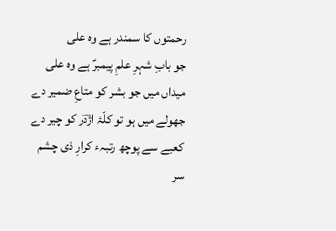رحمتوں کا سمندر ہے وہ علی
جو بابِ شہرِ علمِ پیمبرؑ ہے وہ علی
میداں میں جو بشر کو متاعِ ضمیر دے
جھولے میں ہو تو کلّۂ اژدؔر کو چیر دے
کعبے سے پوچھ رتبہء کرارِ ذی چشم
سر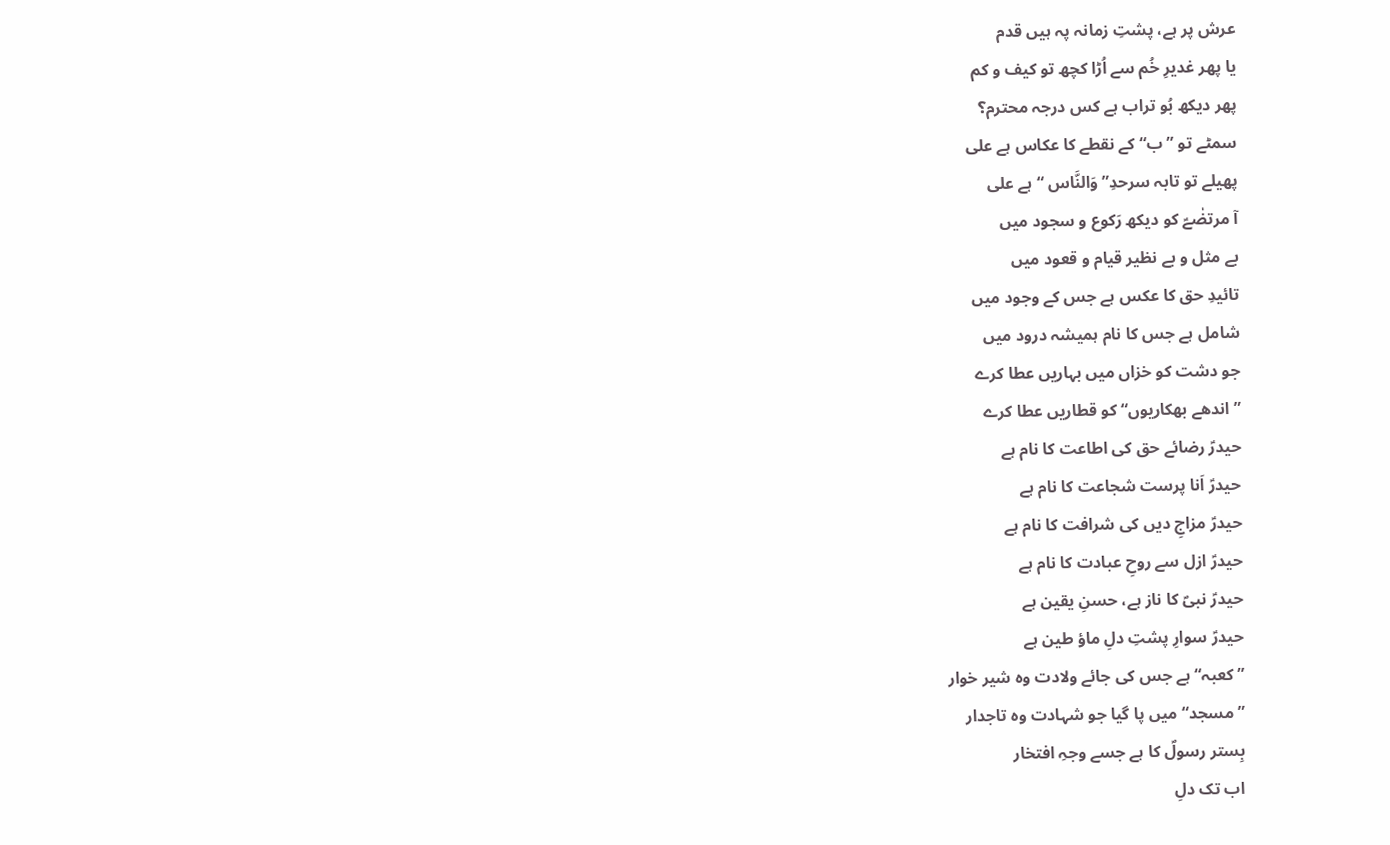عرش پر ہے، پشتِ زمانہ پہ ہیں قدم
یا پھر غدیرِ خُم سے اُڑا کچھ تو کیف و کم
پھر دیکھ بُو تراب ہے کس درجہ محترم؟
سمٹے تو ” ب“ کے نقطے کا عکاس ہے علی
پھیلے تو تابہ سرحدِ” وَالنَّاس “ ہے علی
آ مرتضٰےؑ کو دیکھ رَکوع و سجود میں
بے مثل و بے نظیر قیام و قعود میں
تائیدِ حق کا عکس ہے جس کے وجود میں
شامل ہے جس کا نام ہمیشہ درود میں
جو دشت کو خزاں میں بہاریں عطا کرے
” اندھے بھکاریوں“ کو قطاریں عطا کرے
حیدرؑ رضائے حق کی اطاعت کا نام ہے
حیدرؑ اَنا پرست شجاعت کا نام ہے
حیدرؑ مزاجِ دیں کی شرافت کا نام ہے
حیدرؑ ازل سے روحِ عبادت کا نام ہے
حیدرؑ نبیؐ کا ناز ہے، حسنِ یقین ہے
حیدرؑ سوارِ پشتِ دلِ ماؤ طین ہے
” کعبہ“ ہے جس کی جائے ولادت وہ شیر خوار
”مسجد“ میں پا گیا جو شہادت وہ تاجدار
بِستر رسولؐ کا ہے جسے وجہِ افتخار
اب تک دلِ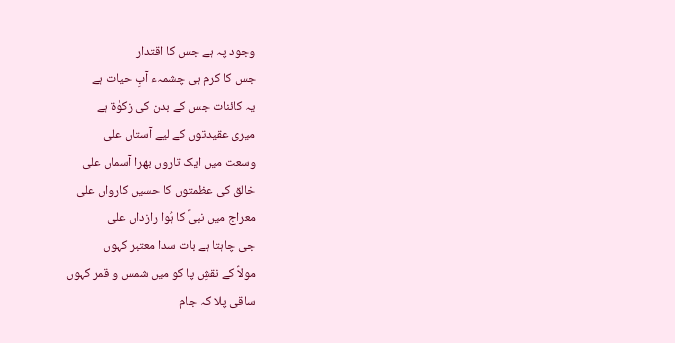وجود پہ ہے جس کا اقتدار
جس کا کرم ہی چشمہء آبِ حیات ہے
یہ کائنات جس کے بدن کی زکوٰۃ ہے
میری عقیدتوں کے لیے آستاں علی
وسعت میں ایک تاروں بھرا آسماں علی
خالق کی عظمتوں کا حسیں کارواں علی
معراج میں نبیؐ کا ہُوا رازداں علی
جی چاہتا ہے بات سدا معتبر کہوں
مولاؑ کے نقشِ پا کو میں شمس و قمر کہوں
ساقی پلا کہ جام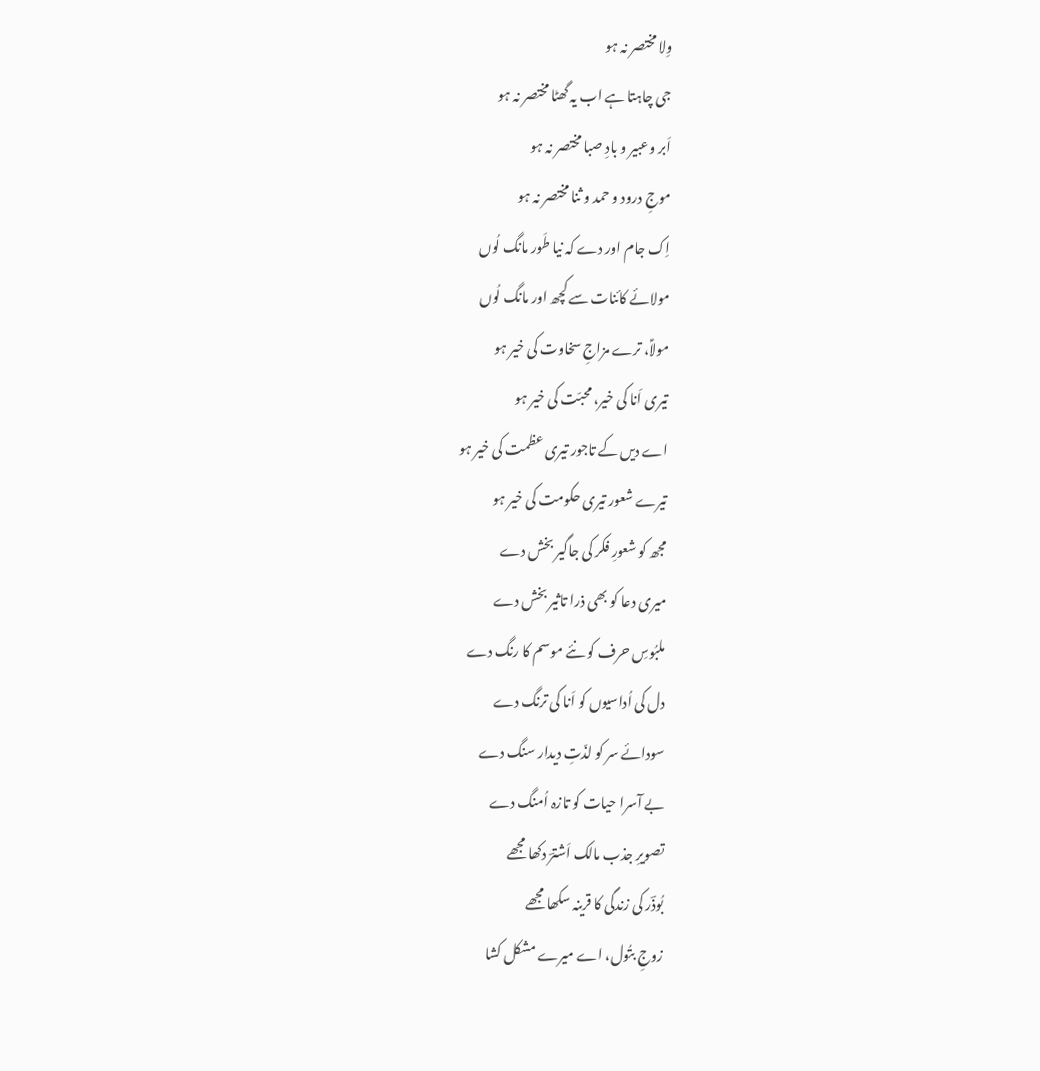وِلا مختصر نہ ہو
جی چاہتا ہے اب یہ گھٹا مختصر نہ ہو
اَبر وعبیر و بادِ صبا مختصر نہ ہو
موجِ درود و حمد و ثنا مختصر نہ ہو
اِک جام اور دے کہ نیا طَور مانگ لُوں
مولائے کائنات سے کچھ اور مانگ لُوں
مولاؑ، ترے مزاجِ سخاوت کی خیر ہو
تیری اَنا کی خیر، محبّت کی خیر ہو
اے دیں کے تاجور تیری عظمت کی خیر ہو
تیرے شعور تیری حکومت کی خیر ہو
مجھ کو شعورِ فکر کی جاگیر بخش دے
میری دعا کو بھی ذرا تاثیر بخش دے
ملبُوسِ حرف کو نئے موسم کا رنگ دے
دل کی اُداسیوں کو اَنا کی ترنگ دے
سودائے سر کو لذّتِ دیدار سنگ دے
بے آسرا حیات کو تازہ اُمنگ دے
تصویرِ جذب مالک اَشترؔ دکھا مجھے
بُوذؔر کی زندگی کا قرینہ سکھا مجھے
زوجِ بتُول، اے میرے مشکل کشا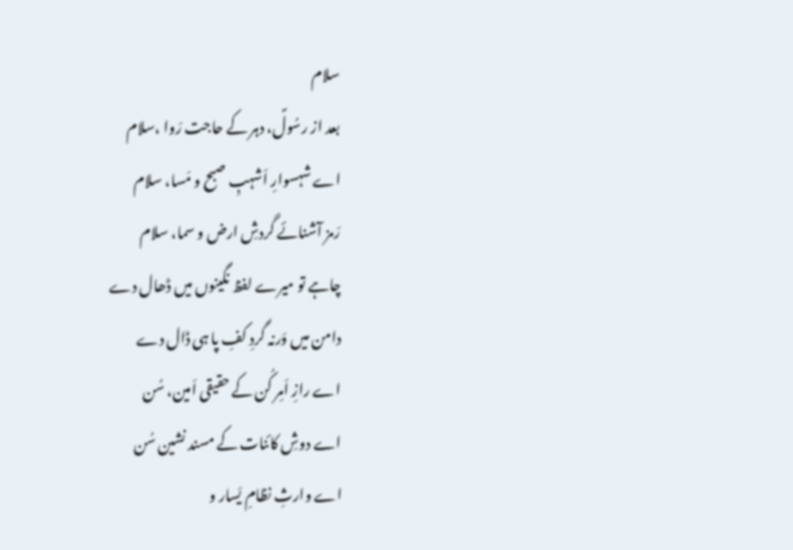سلام
بعد از رسُولؐ، دہر کے حاجت رَوا ،سلام
اے شہسوارِ اَشہبِ صبح و مَسا، سلام
رَمز آشنائے گردشِ ارض و سما، سلام
چاہے تو میرے لفظ نگینوں میں ڈھال دے
دامن میں وَرنہ گردِ کفِ پا ہی ڈال دے
اے رازِ اَمِر کُن کے حقیقی اَمین، سُن
اے دوشِ کائنات کے مسند نشین سُن
اے وارثِ نظامِ یَسار و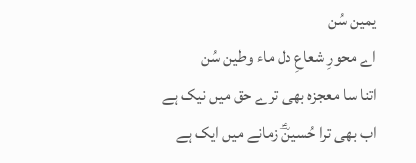یمین سُن
اے محورِ شعاعِ دل ماء وطین سُن
اتنا سا معجزہ بھی ترے حق میں نیک ہے
اب بھی ترا حُسینؔؑ زمانے میں ایک ہے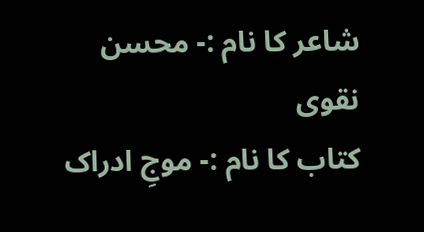شاعر کا نام :- محسن نقوی
کتاب کا نام :- موجِ ادراک